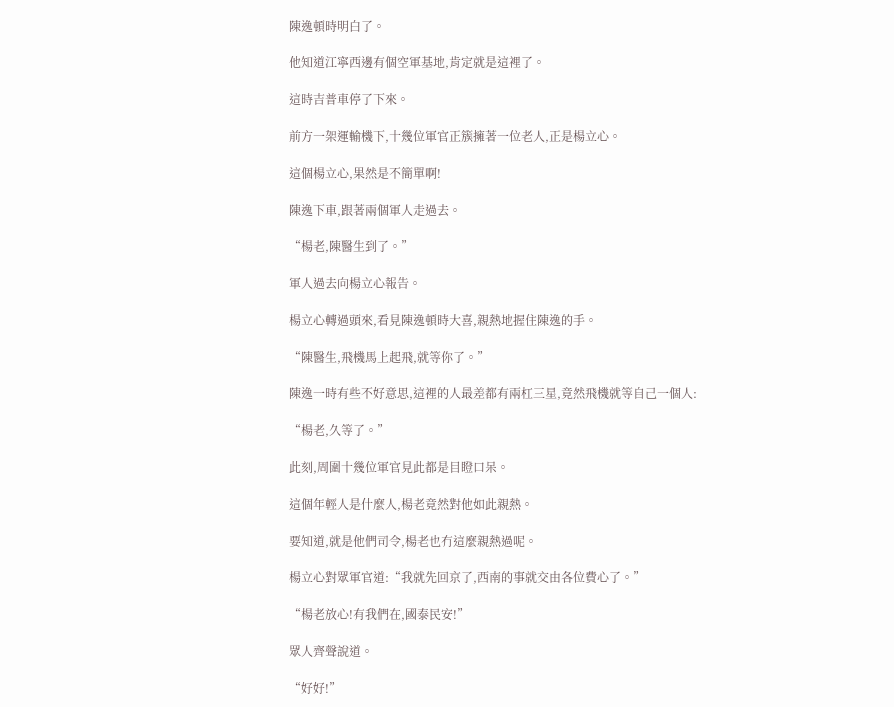陳逸頓時明白了。

他知道江寧西邊有個空軍基地,肯定就是這裡了。

這時吉普車停了下來。

前方一架運輸機下,十幾位軍官正簇擁著一位老人,正是楊立心。

這個楊立心,果然是不簡單啊!

陳逸下車,跟著兩個軍人走過去。

“楊老,陳醫生到了。”

軍人過去向楊立心報告。

楊立心轉過頭來,看見陳逸頓時大喜,親熱地握住陳逸的手。

“陳醫生,飛機馬上起飛,就等你了。”

陳逸一時有些不好意思,這裡的人最差都有兩杠三星,竟然飛機就等自己一個人:

“楊老,久等了。”

此刻,周圍十幾位軍官見此都是目瞪口呆。

這個年輕人是什麼人,楊老竟然對他如此親熱。

要知道,就是他們司令,楊老也冇這麼親熱過呢。

楊立心對眾軍官道:“我就先回京了,西南的事就交由各位費心了。”

“楊老放心!有我們在,國泰民安!”

眾人齊聲說道。

“好好!”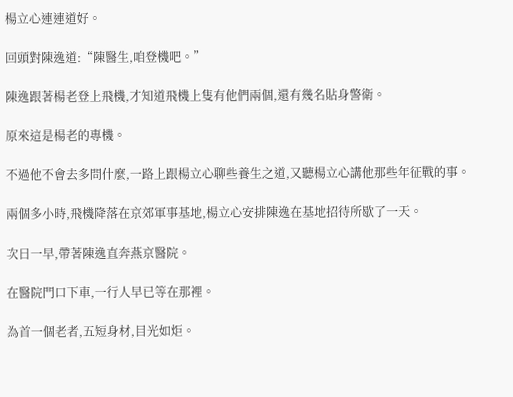楊立心連連道好。

回頭對陳逸道:“陳醫生,咱登機吧。”

陳逸跟著楊老登上飛機,才知道飛機上隻有他們兩個,還有幾名貼身警衛。

原來這是楊老的專機。

不過他不會去多問什麼,一路上跟楊立心聊些養生之道,又聽楊立心講他那些年征戰的事。

兩個多小時,飛機降落在京郊軍事基地,楊立心安排陳逸在基地招待所歇了一天。

次日一早,帶著陳逸直奔燕京醫院。

在醫院門口下車,一行人早已等在那裡。

為首一個老者,五短身材,目光如炬。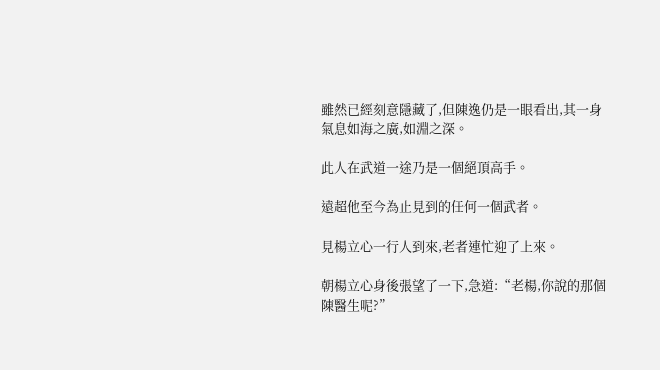雖然已經刻意隱藏了,但陳逸仍是一眼看出,其一身氣息如海之廣,如淵之深。

此人在武道一途乃是一個絕頂高手。

遠超他至今為止見到的任何一個武者。

見楊立心一行人到來,老者連忙迎了上來。

朝楊立心身後張望了一下,急道:“老楊,你說的那個陳醫生呢?”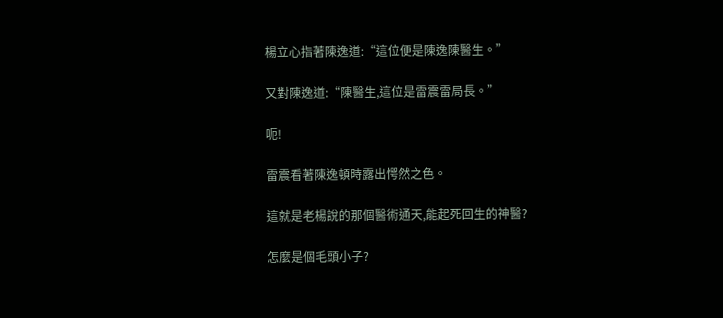楊立心指著陳逸道:“這位便是陳逸陳醫生。”

又對陳逸道:“陳醫生,這位是雷震雷局長。”

呃!

雷震看著陳逸頓時露出愕然之色。

這就是老楊說的那個醫術通天,能起死回生的神醫?

怎麼是個毛頭小子?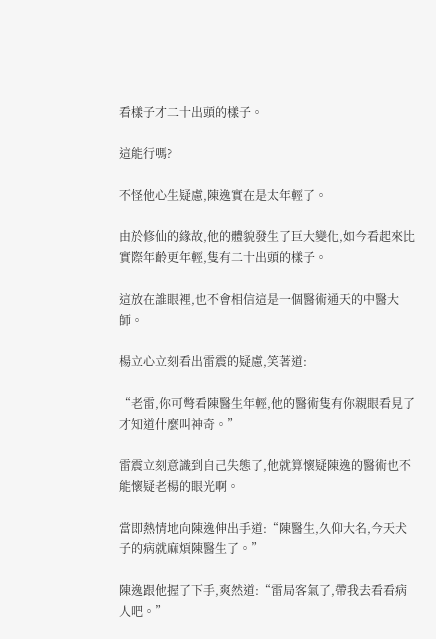看樣子才二十出頭的樣子。

這能行嗎?

不怪他心生疑慮,陳逸實在是太年輕了。

由於修仙的緣故,他的體貌發生了巨大變化,如今看起來比實際年齡更年輕,隻有二十出頭的樣子。

這放在誰眼裡,也不會相信這是一個醫術通天的中醫大師。

楊立心立刻看出雷震的疑慮,笑著道:

“老雷,你可彆看陳醫生年輕,他的醫術隻有你親眼看見了才知道什麼叫神奇。”

雷震立刻意識到自己失態了,他就算懷疑陳逸的醫術也不能懷疑老楊的眼光啊。

當即熱情地向陳逸伸出手道:“陳醫生,久仰大名,今天犬子的病就麻煩陳醫生了。”

陳逸跟他握了下手,爽然道:“雷局客氣了,帶我去看看病人吧。”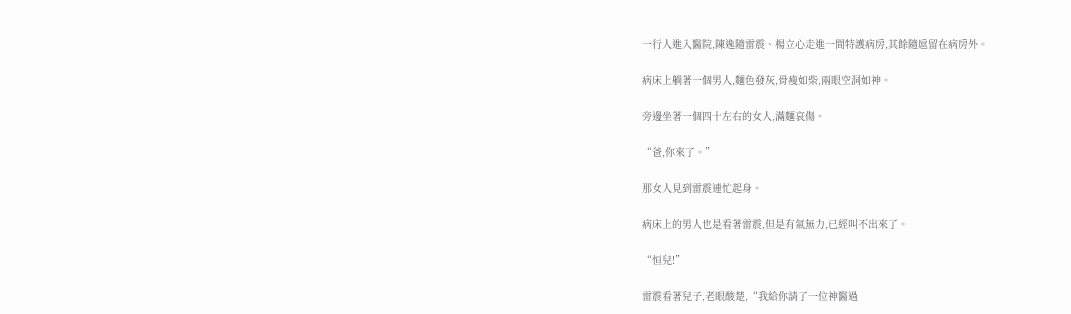一行人進入醫院,陳逸隨雷震、楊立心走進一間特護病房,其餘隨扈留在病房外。

病床上躺著一個男人,麵色發灰,骨瘦如柴,兩眼空洞如神。

旁邊坐著一個四十左右的女人,滿麵哀傷。

“爸,你來了。”

那女人見到雷震連忙起身。

病床上的男人也是看著雷震,但是有氣無力,已經叫不出來了。

“恒兒!”

雷震看著兒子,老眼酸楚,“我給你請了一位神醫過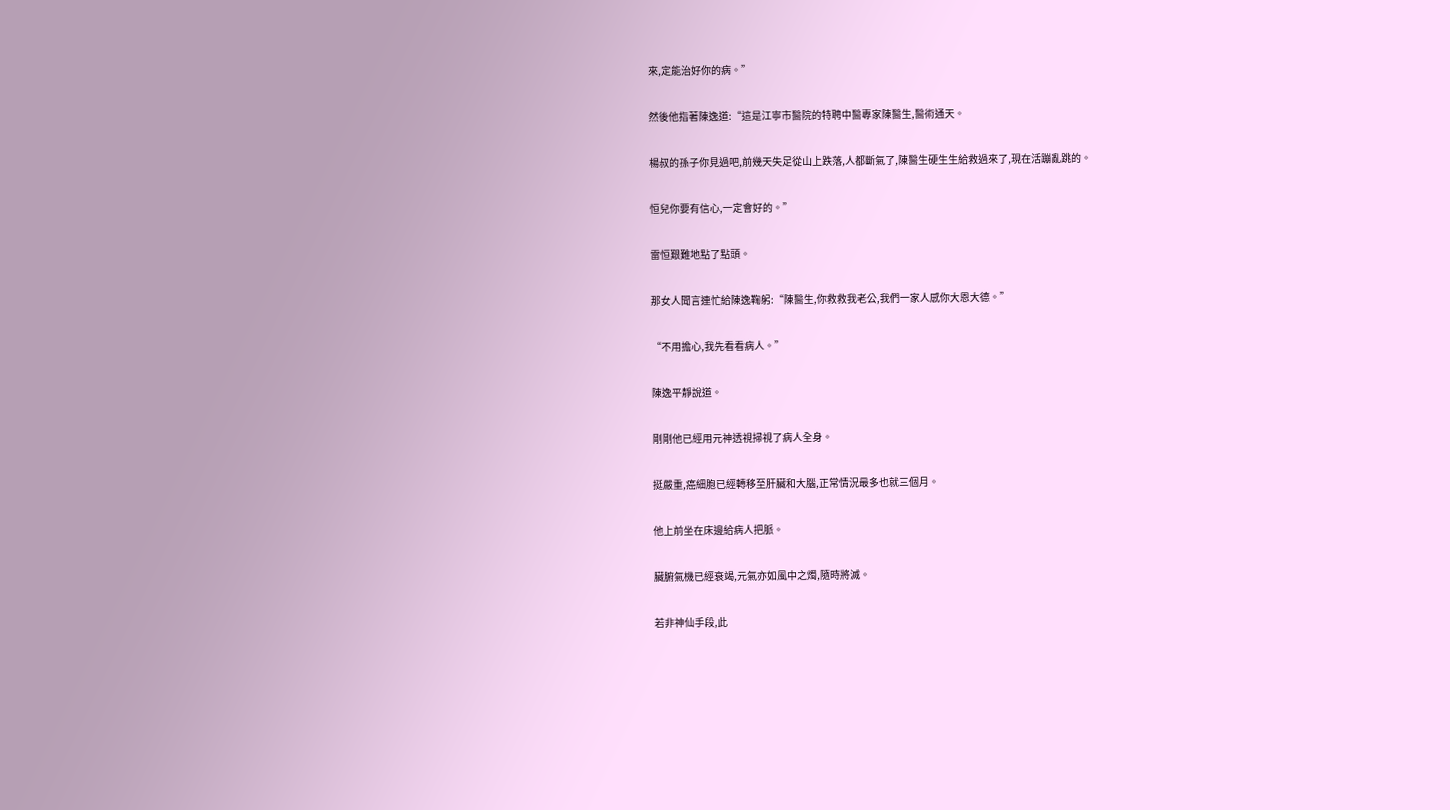來,定能治好你的病。”

然後他指著陳逸道:“這是江寧市醫院的特聘中醫專家陳醫生,醫術通天。

楊叔的孫子你見過吧,前幾天失足從山上跌落,人都斷氣了,陳醫生硬生生給救過來了,現在活蹦亂跳的。

恒兒你要有信心,一定會好的。”

雷恒艱難地點了點頭。

那女人聞言連忙給陳逸鞠躬:“陳醫生,你救救我老公,我們一家人感你大恩大德。”

“不用擔心,我先看看病人。”

陳逸平靜說道。

剛剛他已經用元神透視掃視了病人全身。

挺嚴重,癌細胞已經轉移至肝臟和大腦,正常情況最多也就三個月。

他上前坐在床邊給病人把脈。

臟腑氣機已經衰竭,元氣亦如風中之燭,隨時將滅。

若非神仙手段,此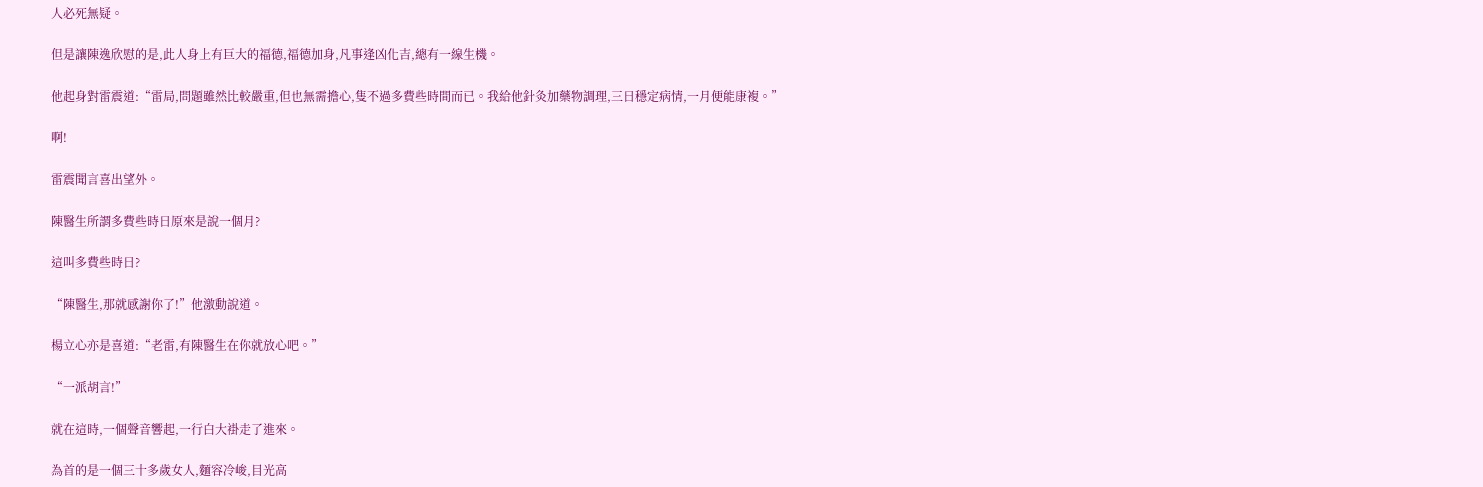人必死無疑。

但是讓陳逸欣慰的是,此人身上有巨大的福德,福德加身,凡事逢凶化吉,總有一線生機。

他起身對雷震道:“雷局,問題雖然比較嚴重,但也無需擔心,隻不過多費些時間而已。我給他針灸加藥物調理,三日穩定病情,一月便能康複。”

啊!

雷震聞言喜出望外。

陳醫生所謂多費些時日原來是說一個月?

這叫多費些時日?

“陳醫生,那就感謝你了!”他激動說道。

楊立心亦是喜道:“老雷,有陳醫生在你就放心吧。”

“一派胡言!”

就在這時,一個聲音響起,一行白大褂走了進來。

為首的是一個三十多歲女人,麵容冷峻,目光高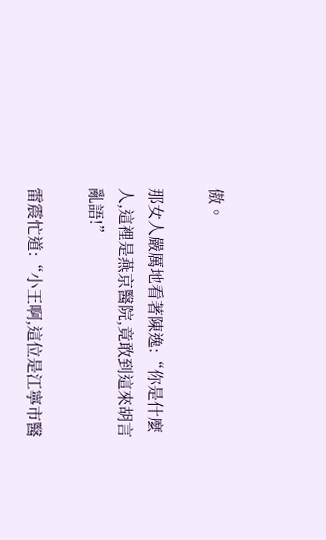傲。

那女人嚴厲地看著陳逸:“你是什麼人,這裡是燕京醫院,竟敢到這來胡言亂語!”

雷震忙道:“小王啊,這位是江寧市醫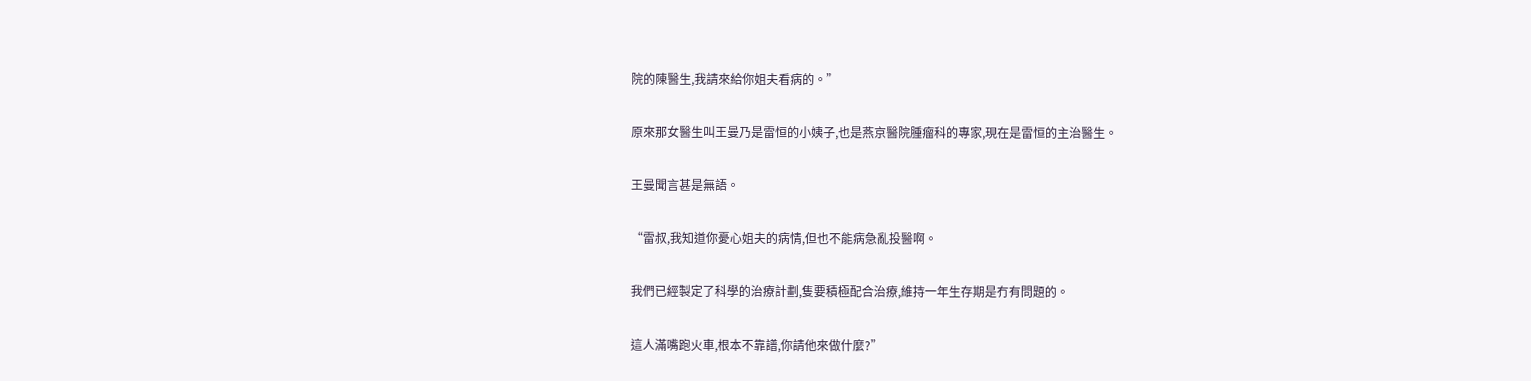院的陳醫生,我請來給你姐夫看病的。”

原來那女醫生叫王曼乃是雷恒的小姨子,也是燕京醫院腫瘤科的專家,現在是雷恒的主治醫生。

王曼聞言甚是無語。

“雷叔,我知道你憂心姐夫的病情,但也不能病急亂投醫啊。

我們已經製定了科學的治療計劃,隻要積極配合治療,維持一年生存期是冇有問題的。

這人滿嘴跑火車,根本不靠譜,你請他來做什麼?”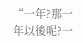“一年?那一年以後呢?一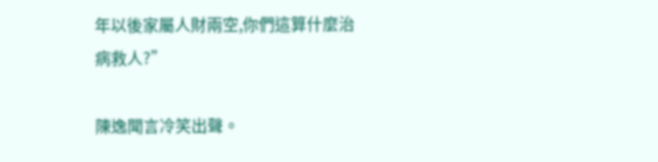年以後家屬人財兩空,你們這算什麼治病救人?”

陳逸聞言冷笑出聲。